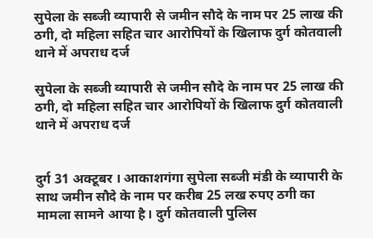सुपेला के सब्जी व्यापारी से जमीन सौदे के नाम पर 25 लाख की ठगी, दो महिला सहित चार आरोपियों के खिलाफ दुर्ग कोतवाली थाने में अपराध दर्ज

सुपेला के सब्जी व्यापारी से जमीन सौदे के नाम पर 25 लाख की ठगी, दो महिला सहित चार आरोपियों के खिलाफ दुर्ग कोतवाली थाने में अपराध दर्ज


दुर्ग 31 अक्टूबर । आकाशगंगा सुपेला सब्जी मंडी के व्यापारी के साथ जमीन सौदे के नाम पर करीब 25 लख रुपए ठगी का मामला सामने आया है। दुर्ग कोतवाली पुलिस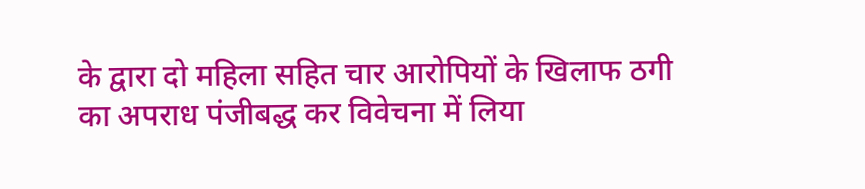के द्वारा दो महिला सहित चार आरोपियों के खिलाफ ठगी का अपराध पंजीबद्ध कर विवेचना में लिया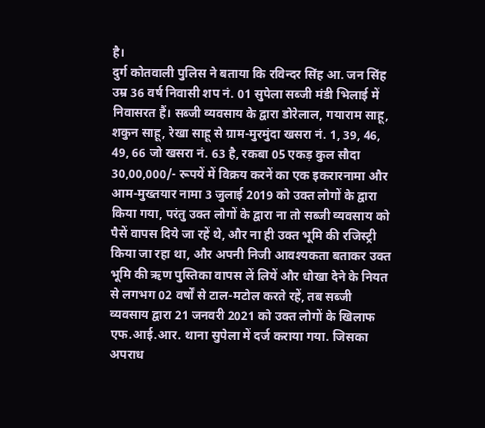है।
दुर्ग कोतवाली पुलिस ने बताया कि रविन्दर सिंह आ. जन सिंह उम्र 36 वर्ष निवासी शप नं. 01 सुपेला सब्जी मंडी भिलाई में निवासरत हैं। सब्जी व्यवसाय के द्वारा डोरेलाल, गयाराम साहू, शकुन साहू, रेखा साहू से ग्राम-मुरमुंदा खसरा नं. 1, 39, 46, 49, 66 जो खसरा नं. 63 है, रकबा 05 एकड़ कुल सौदा 30,00,000/- रूपयें में विक्रय करनें का एक इकरारनामा और आम-मुख्तयार नामा 3 जुलाई 2019 को उक्त लोगों के द्वारा किया गया, परंतु उक्त लोगों के द्वारा ना तो सब्जी व्यवसाय को पैसें वापस दिये जा रहें थे, और ना ही उक्त भूमि की रजिस्ट्री किया जा रहा था, और अपनी निजी आवश्यकता बताकर उक्त भूमि की ऋण पुस्तिका वापस लें लियें और धोखा देने के नियत से लगभग 02 वर्षों से टाल-मटोल करते रहें, तब सब्जी व्यवसाय द्वारा 21 जनवरी 2021 को उक्त लोगों के खिलाफ एफ.आई.आर. थाना सुपेला में दर्ज कराया गया. जिसका अपराध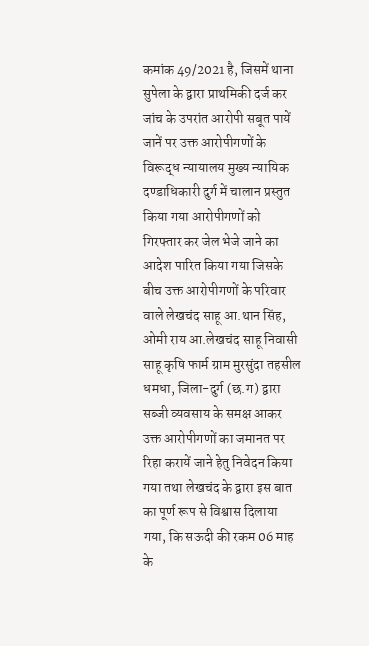कमांक 49/2021 है, जिसमें थाना सुपेला के द्वारा प्राथमिकी दर्ज कर जांच के उपरांत आरोपी सबूत पायें जानें पर उक्त आरोपीगणों के विरूद्ध न्यायालय मुख्य न्यायिक दण्डाधिकारी दुर्ग में चालान प्रस्तुत किया गया आरोपीगणों को गिरफ्तार कर जेल भेजे जाने का आदेश पारित किया गया जिसके बीच उक्त आरोपीगणों के परिवार वाले लेखचंद साहू आ.थान सिंह, ओमी राय आ.लेखचंद साहू निवासी साहू कृषि फार्म ग्राम मुरसुंदा तहसील धमधा, जिला-दुर्ग (छ.ग) द्वारा सब्जी व्यवसाय के समक्ष आकर उक्त आरोपीगणों का जमानत पर रिहा करायें जाने हेतु निवेदन किया गया तथा लेखचंद के द्वारा इस बात का पूर्ण रूप से विश्वास दिलाया गया, कि सऊदी की रकम 06 माह के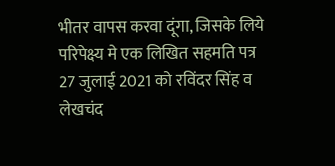भीतर वापस करवा दूंगा, जिसके लिये परिपेक्ष्य मे एक लिखित सहमति पत्र 27 जुलाई 2021 को रविंदर सिंह व लेखचंद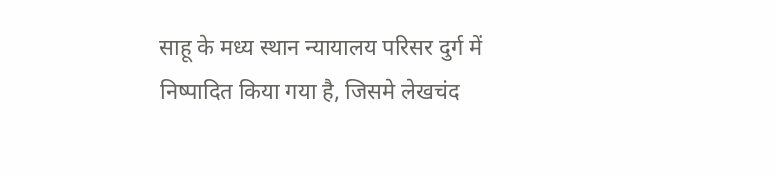साहू के मध्य स्थान न्यायालय परिसर दुर्ग में निष्पादित किया गया है, जिसमे लेखचंद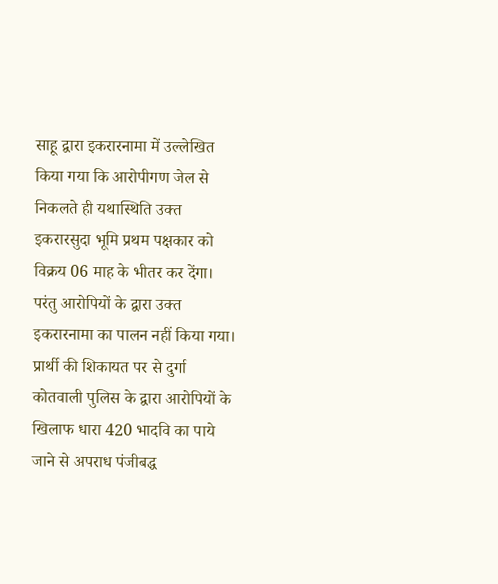साहू द्वारा इकरारनामा में उल्लेखित किया गया कि आरोपीगण जेल से निकलते ही यथास्थिति उक्त इकरारसुदा भूमि प्रथम पक्षकार को विक्रय 06 माह के भीतर कर देंगा। परंतु आरोपियों के द्वारा उक्त इकरारनामा का पालन नहीं किया गया। प्रार्थी की शिकायत पर से दुर्गा कोतवाली पुलिस के द्वारा आरोपियों के खिलाफ धारा 420 भादवि का पाये जाने से अपराध पंजीबद्ध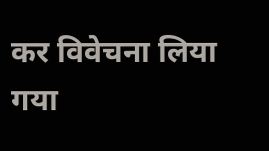कर विवेचना लिया गया